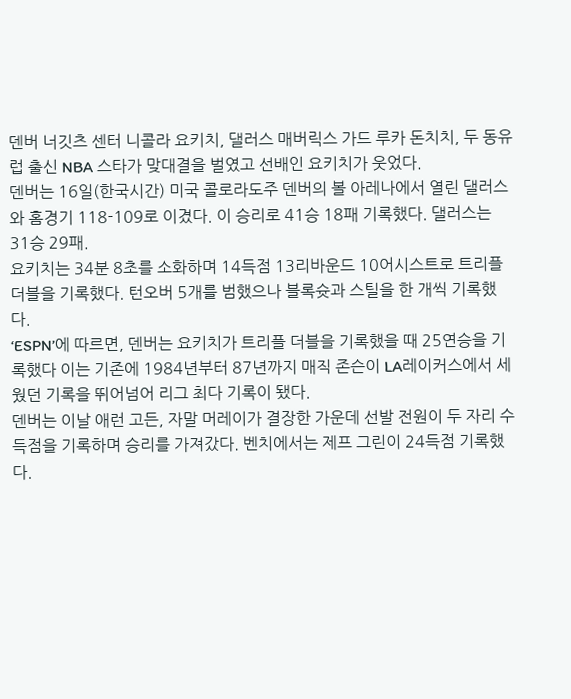덴버 너깃츠 센터 니콜라 요키치, 댈러스 매버릭스 가드 루카 돈치치, 두 동유럽 출신 NBA 스타가 맞대결을 벌였고 선배인 요키치가 웃었다.
덴버는 16일(한국시간) 미국 콜로라도주 덴버의 볼 아레나에서 열린 댈러스와 홈경기 118-109로 이겼다. 이 승리로 41승 18패 기록했다. 댈러스는 31승 29패.
요키치는 34분 8초를 소화하며 14득점 13리바운드 10어시스트로 트리플 더블을 기록했다. 턴오버 5개를 범했으나 블록슛과 스틸을 한 개씩 기록했다.
‘ESPN’에 따르면, 덴버는 요키치가 트리플 더블을 기록했을 때 25연승을 기록했다 이는 기존에 1984년부터 87년까지 매직 존슨이 LA레이커스에서 세웠던 기록을 뛰어넘어 리그 최다 기록이 됐다.
덴버는 이날 애런 고든, 자말 머레이가 결장한 가운데 선발 전원이 두 자리 수 득점을 기록하며 승리를 가져갔다. 벤치에서는 제프 그린이 24득점 기록했다.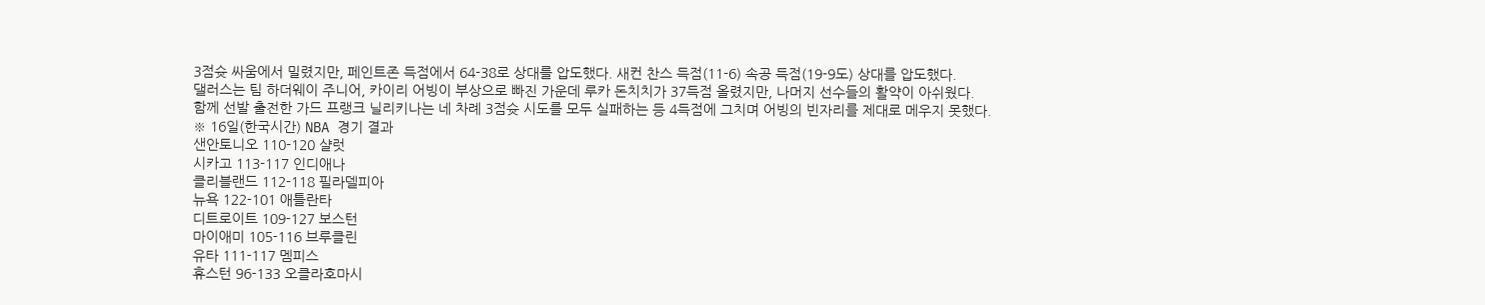3점슛 싸움에서 밀렸지만, 페인트존 득점에서 64-38로 상대를 압도했다. 새컨 찬스 득점(11-6) 속공 득점(19-9도) 상대를 압도했다.
댈러스는 팀 하더웨이 주니어, 카이리 어빙이 부상으로 빠진 가운데 루카 돈치치가 37득점 올렸지만, 나머지 선수들의 활약이 아쉬웠다.
함께 선발 출전한 가드 프랭크 닐리키나는 네 차례 3점슛 시도를 모두 실패하는 등 4득점에 그치며 어빙의 빈자리를 제대로 메우지 못했다.
※ 16일(한국시간) NBA 경기 결과
샌안토니오 110-120 샬럿
시카고 113-117 인디애나
클리블랜드 112-118 필라델피아
뉴욕 122-101 애틀란타
디트로이트 109-127 보스턴
마이애미 105-116 브루클린
유타 111-117 멤피스
휴스턴 96-133 오클라호마시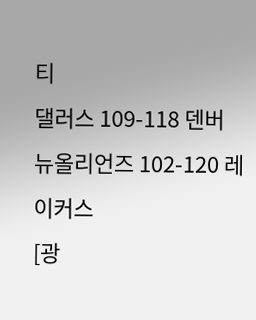티
댈러스 109-118 덴버
뉴올리언즈 102-120 레이커스
[광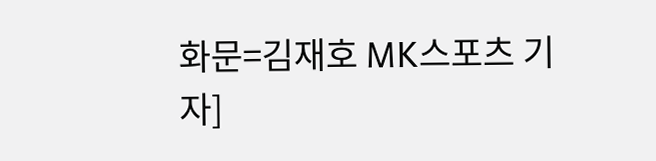화문=김재호 MK스포츠 기자]